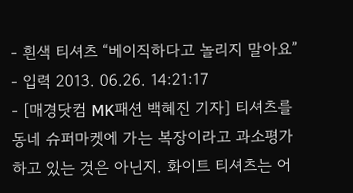- 흰색 티셔츠 “베이직하다고 놀리지 말아요”
- 입력 2013. 06.26. 14:21:17
- [매경닷컴 MK패션 백혜진 기자] 티셔츠를 동네 슈퍼마켓에 가는 복장이라고 과소평가하고 있는 것은 아닌지. 화이트 티셔츠는 어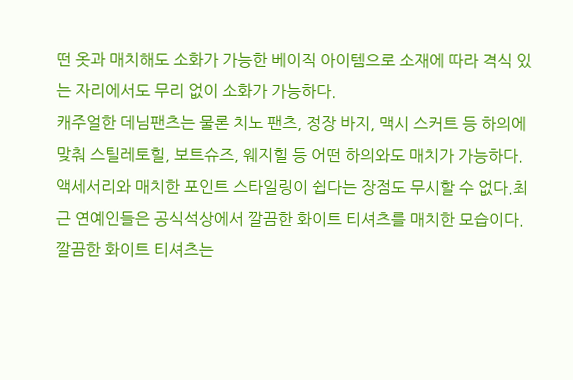떤 옷과 매치해도 소화가 가능한 베이직 아이템으로 소재에 따라 격식 있는 자리에서도 무리 없이 소화가 가능하다.
캐주얼한 데님팬츠는 물론 치노 팬츠, 정장 바지, 맥시 스커트 등 하의에 맞춰 스틸레토힐, 보트슈즈, 웨지힐 등 어떤 하의와도 매치가 가능하다. 액세서리와 매치한 포인트 스타일링이 쉽다는 장점도 무시할 수 없다.최근 연예인들은 공식석상에서 깔끔한 화이트 티셔츠를 매치한 모습이다. 깔끔한 화이트 티셔츠는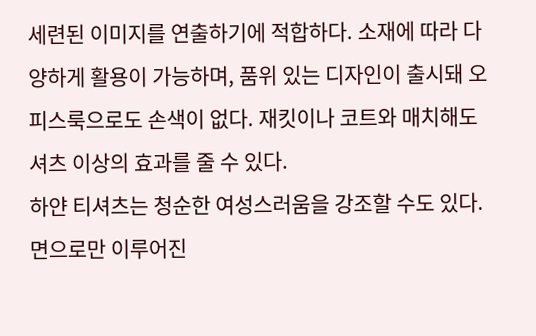세련된 이미지를 연출하기에 적합하다. 소재에 따라 다양하게 활용이 가능하며, 품위 있는 디자인이 출시돼 오피스룩으로도 손색이 없다. 재킷이나 코트와 매치해도 셔츠 이상의 효과를 줄 수 있다.
하얀 티셔츠는 청순한 여성스러움을 강조할 수도 있다. 면으로만 이루어진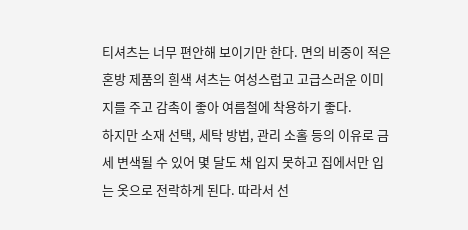티셔츠는 너무 편안해 보이기만 한다. 면의 비중이 적은 혼방 제품의 흰색 셔츠는 여성스럽고 고급스러운 이미지를 주고 감촉이 좋아 여름철에 착용하기 좋다.
하지만 소재 선택, 세탁 방법, 관리 소홀 등의 이유로 금세 변색될 수 있어 몇 달도 채 입지 못하고 집에서만 입는 옷으로 전락하게 된다. 따라서 선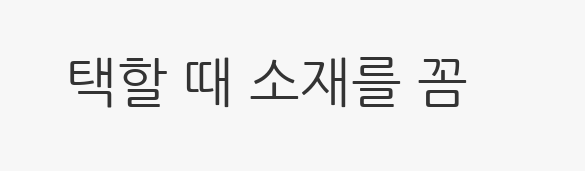택할 때 소재를 꼼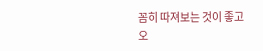꼼히 따져보는 것이 좋고 오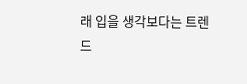래 입을 생각보다는 트렌드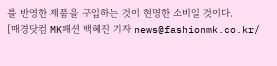를 반영한 제품을 구입하는 것이 현명한 소비일 것이다.
[매경닷컴 MK패션 백혜진 기자 news@fashionmk.co.kr/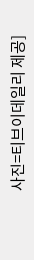사진=티브이데일리 제공]